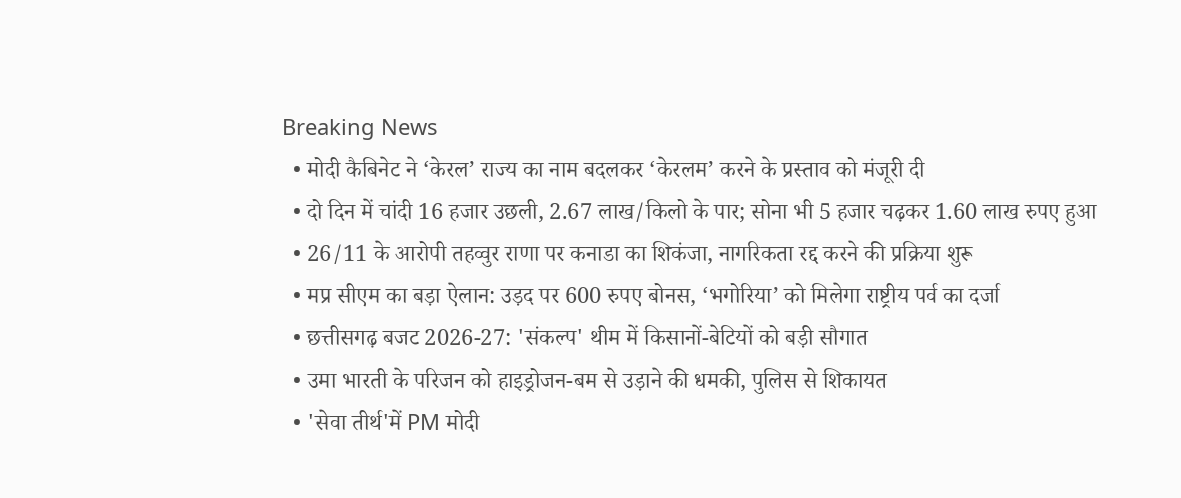Breaking News
  • मोदी कैबिनेट ने ‘केरल’ राज्य का नाम बदलकर ‘केरलम’ करने के प्रस्ताव को मंजूरी दी
  • दो दिन में चांदी 16 हजार उछली, 2.67 लाख/किलो के पार; सोना भी 5 हजार चढ़कर 1.60 लाख रुपए हुआ
  • 26/11 के आरोपी तहव्वुर राणा पर कनाडा का शिकंजा, नागरिकता रद्द करने की प्रक्रिया शुरू
  • मप्र सीएम का बड़ा ऐलान: उड़द पर 600 रुपए बोनस, ‘भगोरिया’ को मिलेगा राष्ट्रीय पर्व का दर्जा
  • छत्तीसगढ़ बजट 2026-27: 'संकल्प' थीम में किसानों-बेटियों को बड़ी सौगात
  • उमा भारती के परिजन को हाइड्रोजन-बम से उड़ाने की धमकी, पुलिस से शिकायत
  • 'सेवा तीर्थ'में PM मोदी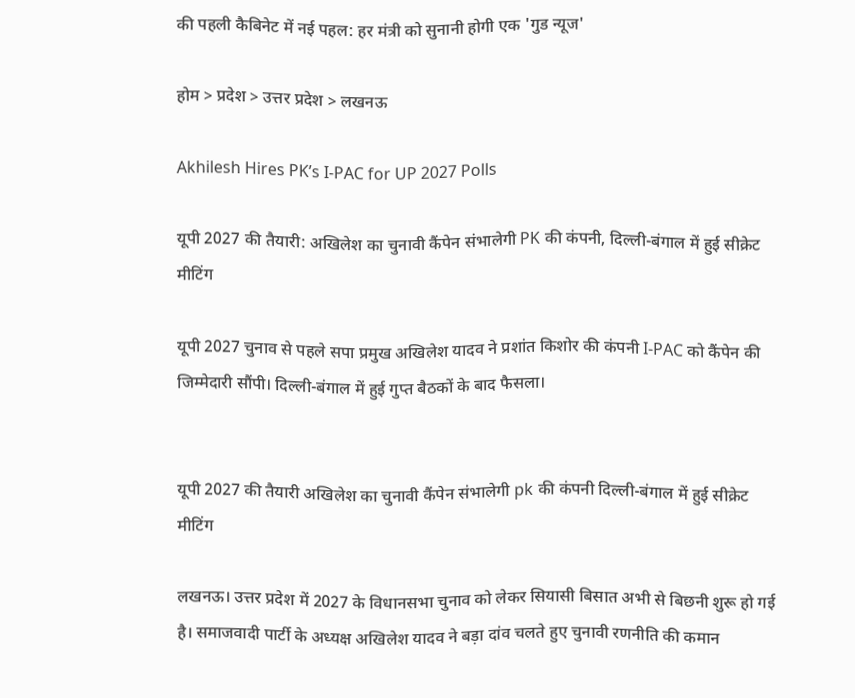की पहली कैबिनेट में नई पहल: हर मंत्री को सुनानी होगी एक 'गुड न्यूज'

होम > प्रदेश > उत्तर प्रदेश > लखनऊ

Akhilesh Hires PK’s I-PAC for UP 2027 Polls

यूपी 2027 की तैयारी: अखिलेश का चुनावी कैंपेन संभालेगी PK की कंपनी, दिल्ली-बंगाल में हुई सीक्रेट मीटिंग

यूपी 2027 चुनाव से पहले सपा प्रमुख अखिलेश यादव ने प्रशांत किशोर की कंपनी I-PAC को कैंपेन की जिम्मेदारी सौंपी। दिल्ली-बंगाल में हुई गुप्त बैठकों के बाद फैसला।


यूपी 2027 की तैयारी अखिलेश का चुनावी कैंपेन संभालेगी pk की कंपनी दिल्ली-बंगाल में हुई सीक्रेट मीटिंग

लखनऊ। उत्तर प्रदेश में 2027 के विधानसभा चुनाव को लेकर सियासी बिसात अभी से बिछनी शुरू हो गई है। समाजवादी पार्टी के अध्यक्ष अखिलेश यादव ने बड़ा दांव चलते हुए चुनावी रणनीति की कमान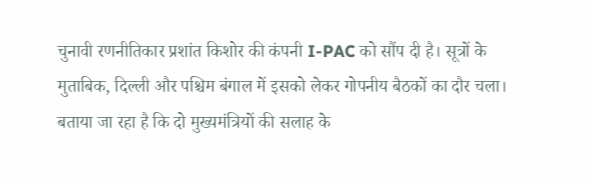चुनावी रणनीतिकार प्रशांत किशोर की कंपनी I-PAC को सौंप दी है। सूत्रों के मुताबिक, दिल्ली और पश्चिम बंगाल में इसको लेकर गोपनीय बैठकों का दौर चला। बताया जा रहा है कि दो मुख्यमंत्रियों की सलाह के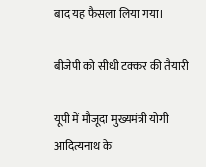बाद यह फैसला लिया गया।

बीजेपी को सीधी टक्कर की तैयारी

यूपी में मौजूदा मुख्यमंत्री योगी आदित्यनाथ के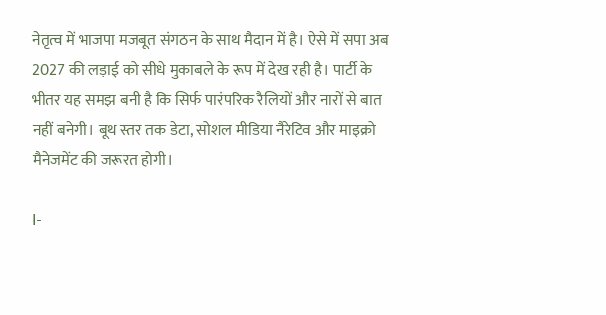नेतृत्व में भाजपा मजबूत संगठन के साथ मैदान में है। ऐसे में सपा अब 2027 की लड़ाई को सीधे मुकाबले के रूप में देख रही है। पार्टी के भीतर यह समझ बनी है कि सिर्फ पारंपरिक रैलियों और नारों से बात नहीं बनेगी। बूथ स्तर तक डेटा, सोशल मीडिया नैरेटिव और माइक्रो मैनेजमेंट की जरूरत होगी।

I-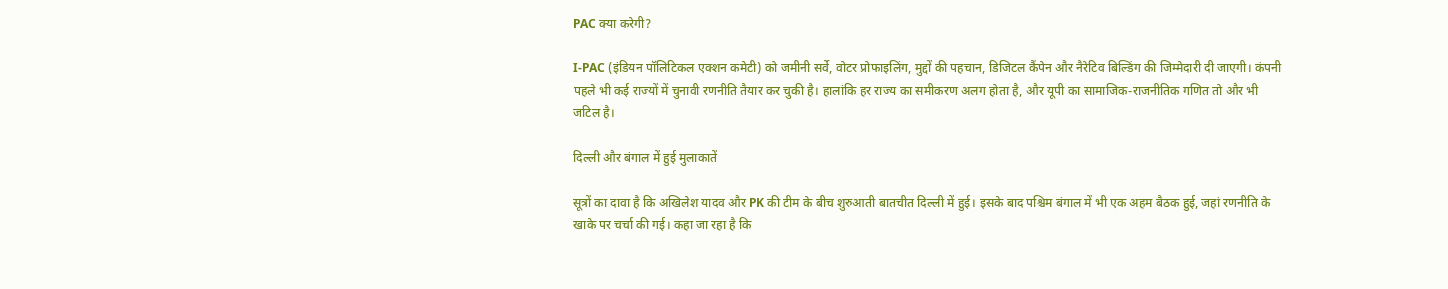PAC क्या करेगी?

I-PAC (इंडियन पॉलिटिकल एक्शन कमेटी) को जमीनी सर्वे, वोटर प्रोफाइलिंग, मुद्दों की पहचान, डिजिटल कैंपेन और नैरेटिव बिल्डिंग की जिम्मेदारी दी जाएगी। कंपनी पहले भी कई राज्यों में चुनावी रणनीति तैयार कर चुकी है। हालांकि हर राज्य का समीकरण अलग होता है, और यूपी का सामाजिक-राजनीतिक गणित तो और भी जटिल है।

दिल्ली और बंगाल में हुई मुलाकातें

सूत्रों का दावा है कि अखिलेश यादव और PK की टीम के बीच शुरुआती बातचीत दिल्ली में हुई। इसके बाद पश्चिम बंगाल में भी एक अहम बैठक हुई, जहां रणनीति के खाके पर चर्चा की गई। कहा जा रहा है कि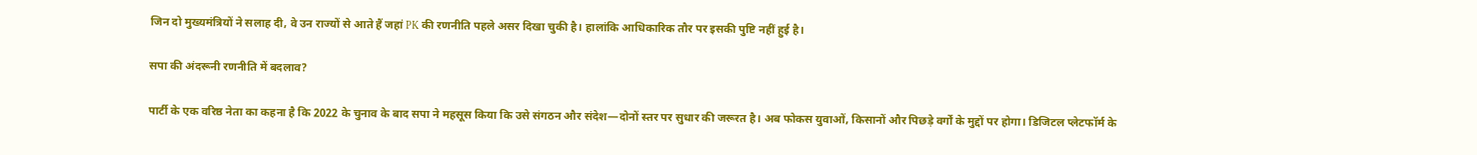जिन दो मुख्यमंत्रियों ने सलाह दी, वे उन राज्यों से आते हैं जहां PK की रणनीति पहले असर दिखा चुकी है। हालांकि आधिकारिक तौर पर इसकी पुष्टि नहीं हुई है।

सपा की अंदरूनी रणनीति में बदलाव?

पार्टी के एक वरिष्ठ नेता का कहना है कि 2022 के चुनाव के बाद सपा ने महसूस किया कि उसे संगठन और संदेश—दोनों स्तर पर सुधार की जरूरत है। अब फोकस युवाओं, किसानों और पिछड़े वर्गों के मुद्दों पर होगा। डिजिटल प्लेटफॉर्म के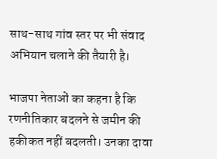साथ-साथ गांव स्तर पर भी संवाद अभियान चलाने की तैयारी है।

भाजपा नेताओं का कहना है कि रणनीतिकार बदलने से जमीन की हकीकत नहीं बदलती। उनका दावा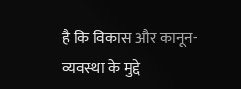है कि विकास और कानून-व्यवस्था के मुद्दे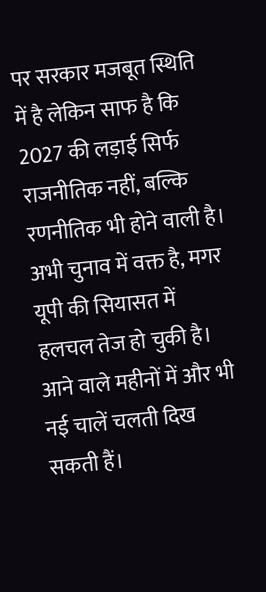पर सरकार मजबूत स्थिति में है लेकिन साफ है कि 2027 की लड़ाई सिर्फ राजनीतिक नहीं, बल्कि रणनीतिक भी होने वाली है। अभी चुनाव में वक्त है, मगर यूपी की सियासत में हलचल तेज हो चुकी है। आने वाले महीनों में और भी नई चालें चलती दिख सकती हैं।